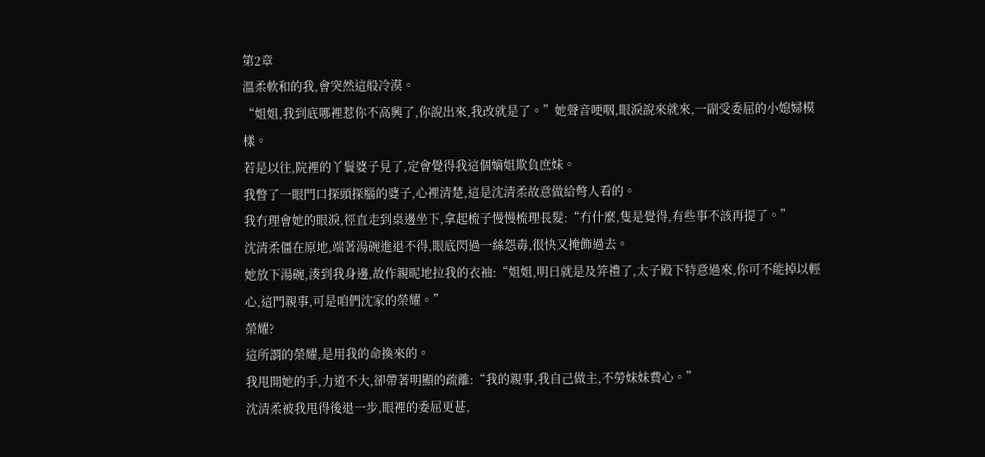第2章
溫柔軟和的我,會突然這般冷漠。
“姐姐,我到底哪裡惹你不高興了,你說出來,我改就是了。”她聲音哽咽,眼淚說來就來,一副受委屈的小媳婦模樣。
若是以往,院裡的丫鬟婆子見了,定會覺得我這個嫡姐欺負庶妹。
我瞥了一眼門口探頭探腦的婆子,心裡清楚,這是沈清柔故意做給彆人看的。
我冇理會她的眼淚,徑直走到桌邊坐下,拿起梳子慢慢梳理長髮:“冇什麼,隻是覺得,有些事不該再提了。”
沈清柔僵在原地,端著湯碗進退不得,眼底閃過一絲怨毒,很快又掩飾過去。
她放下湯碗,湊到我身邊,故作親昵地拉我的衣袖:“姐姐,明日就是及笄禮了,太子殿下特意過來,你可不能掉以輕心,這門親事,可是咱們沈家的榮耀。”
榮耀?
這所謂的榮耀,是用我的命換來的。
我甩開她的手,力道不大,卻帶著明顯的疏離:“我的親事,我自己做主,不勞妹妹費心。”
沈清柔被我甩得後退一步,眼裡的委屈更甚,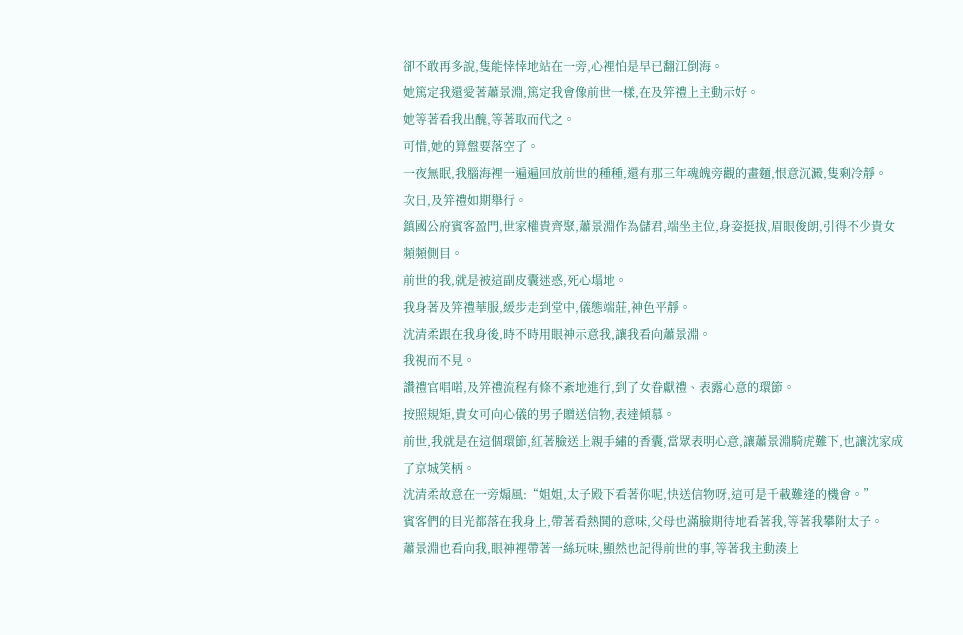卻不敢再多說,隻能悻悻地站在一旁,心裡怕是早已翻江倒海。
她篤定我還愛著蕭景淵,篤定我會像前世一樣,在及笄禮上主動示好。
她等著看我出醜,等著取而代之。
可惜,她的算盤要落空了。
一夜無眠,我腦海裡一遍遍回放前世的種種,還有那三年魂魄旁觀的畫麵,恨意沉澱,隻剩冷靜。
次日,及笄禮如期舉行。
鎮國公府賓客盈門,世家權貴齊聚,蕭景淵作為儲君,端坐主位,身姿挺拔,眉眼俊朗,引得不少貴女頻頻側目。
前世的我,就是被這副皮囊迷惑,死心塌地。
我身著及笄禮華服,緩步走到堂中,儀態端莊,神色平靜。
沈清柔跟在我身後,時不時用眼神示意我,讓我看向蕭景淵。
我視而不見。
讚禮官唱喏,及笄禮流程有條不紊地進行,到了女眷獻禮、表露心意的環節。
按照規矩,貴女可向心儀的男子贈送信物,表達傾慕。
前世,我就是在這個環節,紅著臉送上親手繡的香囊,當眾表明心意,讓蕭景淵騎虎難下,也讓沈家成了京城笑柄。
沈清柔故意在一旁煽風:“姐姐,太子殿下看著你呢,快送信物呀,這可是千載難逢的機會。”
賓客們的目光都落在我身上,帶著看熱鬨的意味,父母也滿臉期待地看著我,等著我攀附太子。
蕭景淵也看向我,眼神裡帶著一絲玩味,顯然也記得前世的事,等著我主動湊上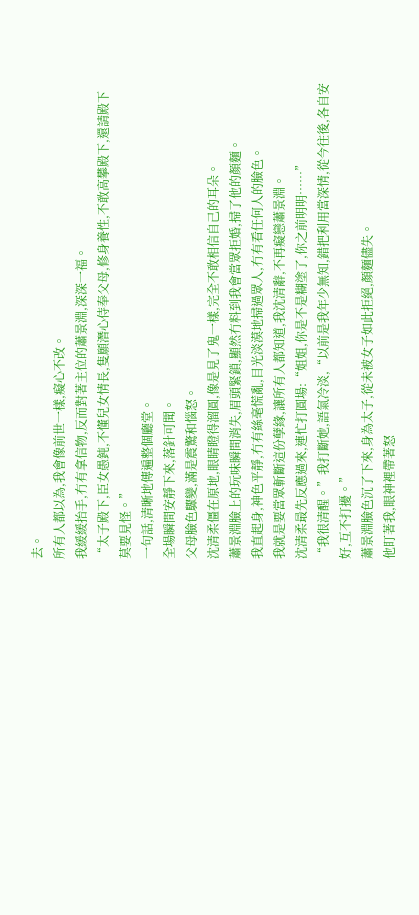去。
所有人都以為,我會像前世一樣,癡心不改。
我緩緩抬手,冇有拿信物,反而對著主位的蕭景淵,深深一福。
“太子殿下,臣女愚鈍,不懂兒女情長,隻願潛心侍奉父母,修身養性,不敢高攀殿下,還請殿下莫要見怪。”
一句話,清晰地傳遍整個廳堂。
全場瞬間安靜下來,落針可聞。
父母臉色驟變,滿是震驚和惱怒。
沈清柔僵在原地,眼睛瞪得溜圓,像是見了鬼一樣,完全不敢相信自己的耳朵。
蕭景淵臉上的玩味瞬間消失,眉頭緊鎖,顯然冇料到我會當眾拒婚,掃了他的顏麵。
我直起身,神色平靜,冇有絲毫慌亂,目光淡漠地掃過眾人,冇有看任何人的臉色。
我就是要當眾斬斷這份孽緣,讓所有人都知道,我沈清辭,不再癡戀蕭景淵。
沈清柔最先反應過來,連忙打圓場:“姐姐,你是不是糊塗了,你之前明明……”
“我很清醒。”我打斷她,語氣冷淡,“以前是我年少無知,錯把利用當深情,從今往後,各自安好,互不打擾。”
蕭景淵臉色沉了下來,身為太子,從未被女子如此拒絕,顏麵儘失。
他盯著我,眼神裡帶著怒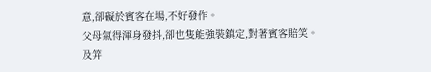意,卻礙於賓客在場,不好發作。
父母氣得渾身發抖,卻也隻能強裝鎮定,對著賓客賠笑。
及笄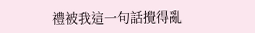禮被我這一句話攪得亂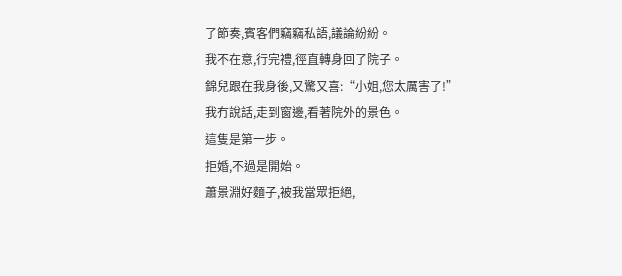了節奏,賓客們竊竊私語,議論紛紛。
我不在意,行完禮,徑直轉身回了院子。
錦兒跟在我身後,又驚又喜:“小姐,您太厲害了!”
我冇說話,走到窗邊,看著院外的景色。
這隻是第一步。
拒婚,不過是開始。
蕭景淵好麵子,被我當眾拒絕,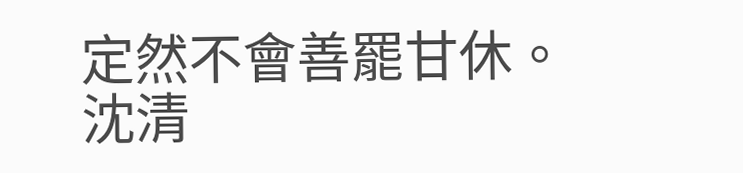定然不會善罷甘休。
沈清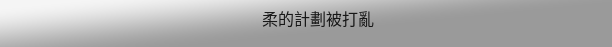柔的計劃被打亂